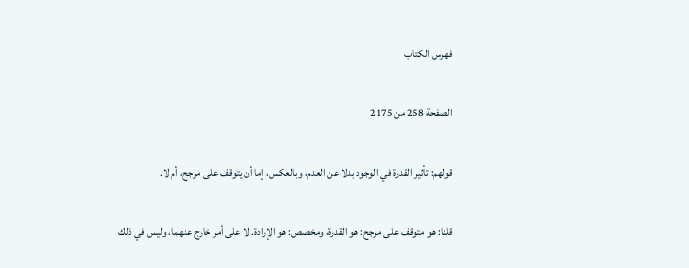فهرس الكتاب

الصفحة 258 من 2175

قولهم: تأثير القدرة في الوجود بدلا عن العدم، وبالعكس، إما أن يتوقف على مرجح، أم لا.

قلنا: هو متوقف على مرجح: هو القدرة، ومخصص: هو الإرادة. لا على أمر خارج عنهما، وليس في ذلك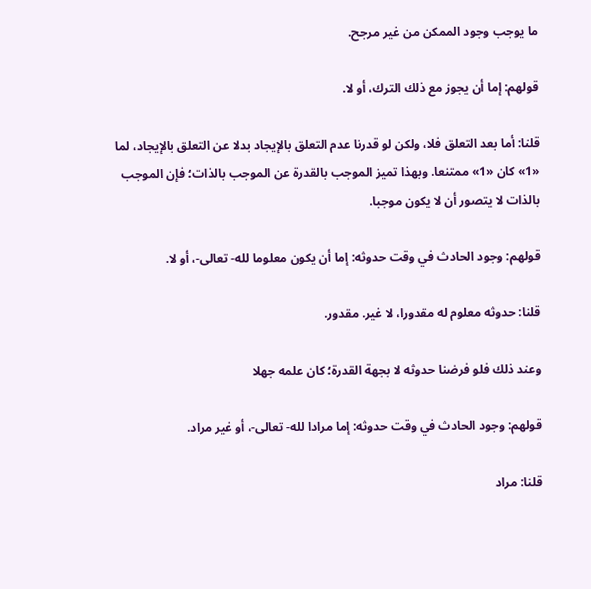ما يوجب وجود الممكن من غير مرجح.

قولهم: إما أن يجوز مع ذلك الترك، أو لا.

قلنا: أما بعد التعلق فلا، ولكن لو قدرنا عدم التعلق بالإيجاد بدلا عن التعلق بالإيجاد، لما «1» كان «1» ممتنعا. وبهذا تميز الموجب بالقدرة عن الموجب بالذات؛ فإن الموجب بالذات لا يتصور أن لا يكون موجبا.

قولهم: وجود الحادث في وقت حدوثه: إما أن يكون معلوما لله- تعالى-، أو لا.

قلنا: حدوثه معلوم له مقدورا، لا غير. مقدور.

وعند ذلك فلو فرضنا حدوثه لا بجهة القدرة؛ كان علمه جهلا

قولهم: وجود الحادث في وقت حدوثه: إما مرادا لله- تعالى-، أو غير مراد.

قلنا: مراد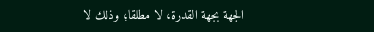الجهة بجهة القدرة، لا مطلقا؛ وذلك لا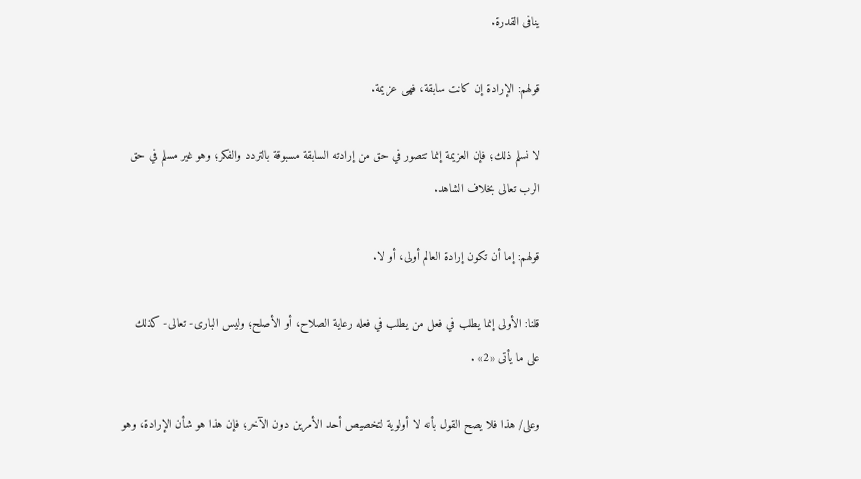ينافى القدرة.

قولهم: الإرادة إن كانت سابقة، فهى عزيمة.

لا نسلم ذلك؛ فإن العزيمة إنما تتصور في حق من إرادته السابقة مسبوقة بالتردد والفكر؛ وهو غير مسلم في حق الرب تعالى بخلاف الشاهد.

قولهم: إما أن تكون إرادة العالم أولى، أو لا.

قلنا: الأولى إنما يطلب في فعل من يطلب في فعله رعاية الصلاح، أو الأصلح؛ وليس البارى- تعالى- كذلك على ما يأتى «2» .

وعلى/ هذا فلا يصح القول بأنه لا أولوية لتخصيص أحد الأمرين دون الآخر؛ فإن هذا هو شأن الإرادة، وهو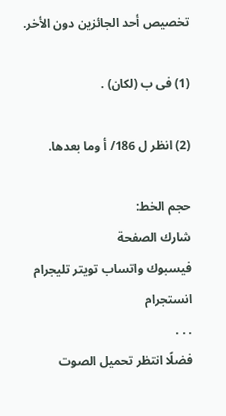تخصيص أحد الجائزين دون الأخر.

(1) فى ب (لكان) .

(2) انظر ل 186/ أ وما بعدها.

حجم الخط:
شارك الصفحة
فيسبوك واتساب تويتر تليجرام انستجرام
. . .
فضلًا انتظر تحميل الصوت